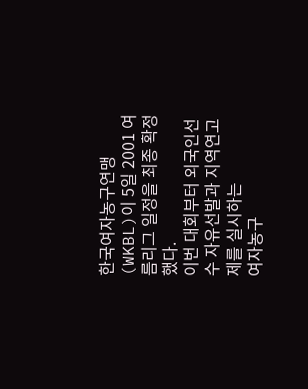한국여자농구연맹(WKBL)이 5일 2001 여름리그 일정을 최종 확정했다.
이번 대회부터 외국인선수 자유선발과 지역연고제를 실시하는
여자농구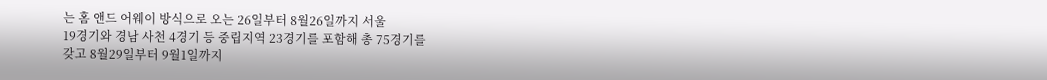는 홈 앤드 어웨이 방식으로 오는 26일부터 8월26일까지 서울
19경기와 경남 사천 4경기 등 중립지역 23경기를 포함해 총 75경기를
갖고 8월29일부터 9월1일까지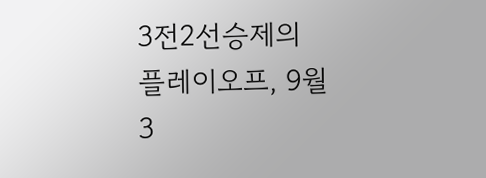3전2선승제의 플레이오프, 9월3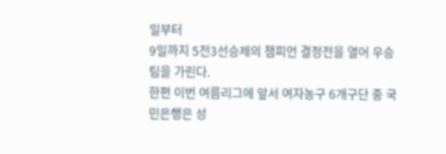일부터
9일까지 5전3선승제의 챔피언 결정전을 열어 우승 팀을 가린다.
한편 이번 여름리그에 앞서 여자농구 6개구단 중 국민은행은 성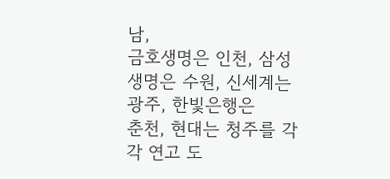남,
금호생명은 인천, 삼성생명은 수원, 신세계는 광주, 한빛은행은
춘천, 현대는 청주를 각각 연고 도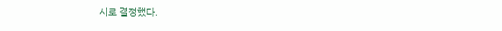시로 결정했다.